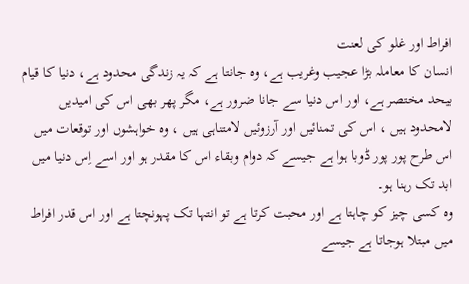افراط اور غلو کی لعنت
انسان کا معاملہ بڑا عجیب وغریب ہے، وہ جانتا ہے کہ یہ زندگی محدود ہے، دنیا کا قیام بیحد مختصر ہے، اور اس دنیا سے جانا ضرور ہے، مگر پھر بھی اس کی امیدیں لامحدود ہیں ، اس کی تمنائیں اور آرزوئیں لامتناہی ہیں ، وہ خواہشوں اور توقعات میں اس طرح پور پور ڈوبا ہوا ہے جیسے کہ دوام وبقاء اس کا مقدر ہو اور اسے اِس دنیا میں ابد تک رہنا ہو۔
وہ کسی چیز کو چاہتا ہے اور محبت کرتا ہے تو انتہا تک پہونچتا ہے اور اس قدر افراط میں مبتلا ہوجاتا ہے جیسے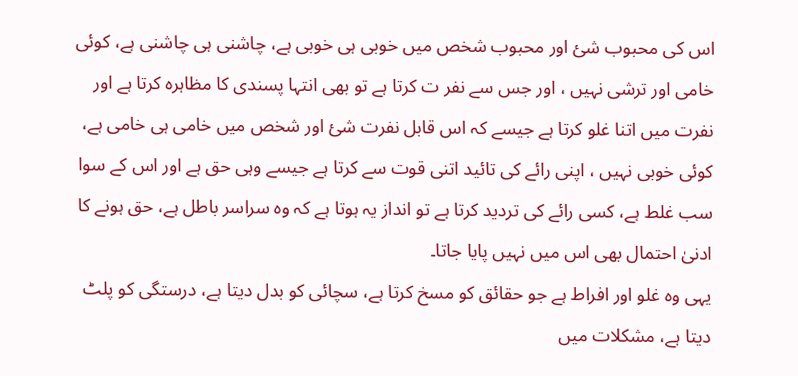اس کی محبوب شئ اور محبوب شخص میں خوبی ہی خوبی ہے، چاشنی ہی چاشنی ہے، کوئی خامی اور ترشی نہیں ، اور جس سے نفر ت کرتا ہے تو بھی انتہا پسندی کا مظاہرہ کرتا ہے اور نفرت میں اتنا غلو کرتا ہے جیسے کہ اس قابل نفرت شئ اور شخص میں خامی ہی خامی ہے، کوئی خوبی نہیں ، اپنی رائے کی تائید اتنی قوت سے کرتا ہے جیسے وہی حق ہے اور اس کے سوا سب غلط ہے، کسی رائے کی تردید کرتا ہے تو انداز یہ ہوتا ہے کہ وہ سراسر باطل ہے، حق ہونے کا ادنیٰ احتمال بھی اس میں نہیں پایا جاتا۔
یہی وہ غلو اور افراط ہے جو حقائق کو مسخ کرتا ہے، سچائی کو بدل دیتا ہے، درستگی کو پلٹ دیتا ہے، مشکلات میں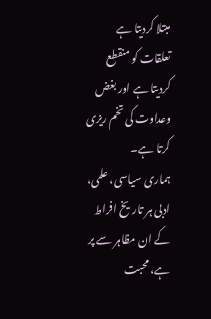مبتلا کردیتا ہے تعلقات کو منقطع کردیتا ہے اور بغض وعداوت کی تخم ریزی کرتا ہے۔
ہماری سیاسی، علمی، ادبی ہر تاریخ افراط کے ان مظاہر سے پر ہے، محبت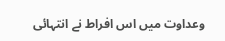وعداوت میں اس افراط نے انتہائی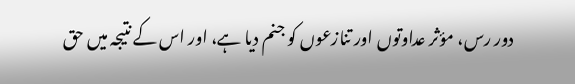دور رس، مؤثر عداوتوں اور تنازعوں کو جنم دیا ہے، اور اس کے نتیجہ میں حق